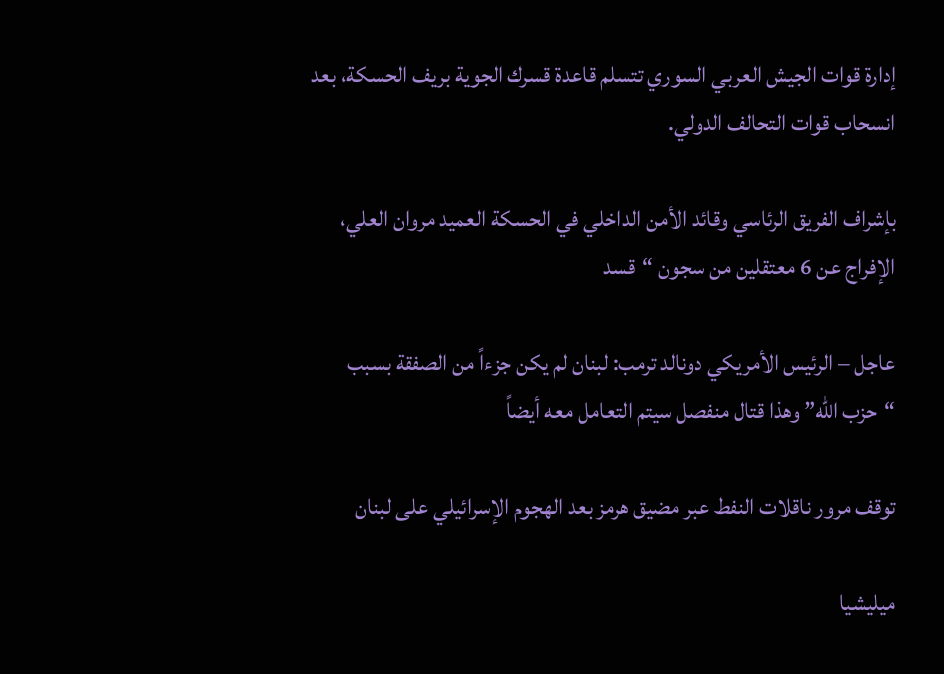إدارة قوات الجيش العربي السوري تتسلم قاعدة قسرك الجوية بريف الحسكة، بعد انسحاب قوات التحالف الدولي.

بإشراف الفريق الرئاسي وقائد الأمن الداخلي في الحسكة العميد مروان العلي، الإفراج عن 6 معتقلين من سجون “قسد

عاجل – الرئيس الأمريكي دونالد ترمب: لبنان لم يكن جزءاً من الصفقة بسبب “حزب الله” وهذا قتال منفصل سيتم التعامل معه أيضاً

توقف مرور ناقلات النفط عبر مضيق هرمز بعد الهجوم الإسرائيلي على لبنان

ميليشيا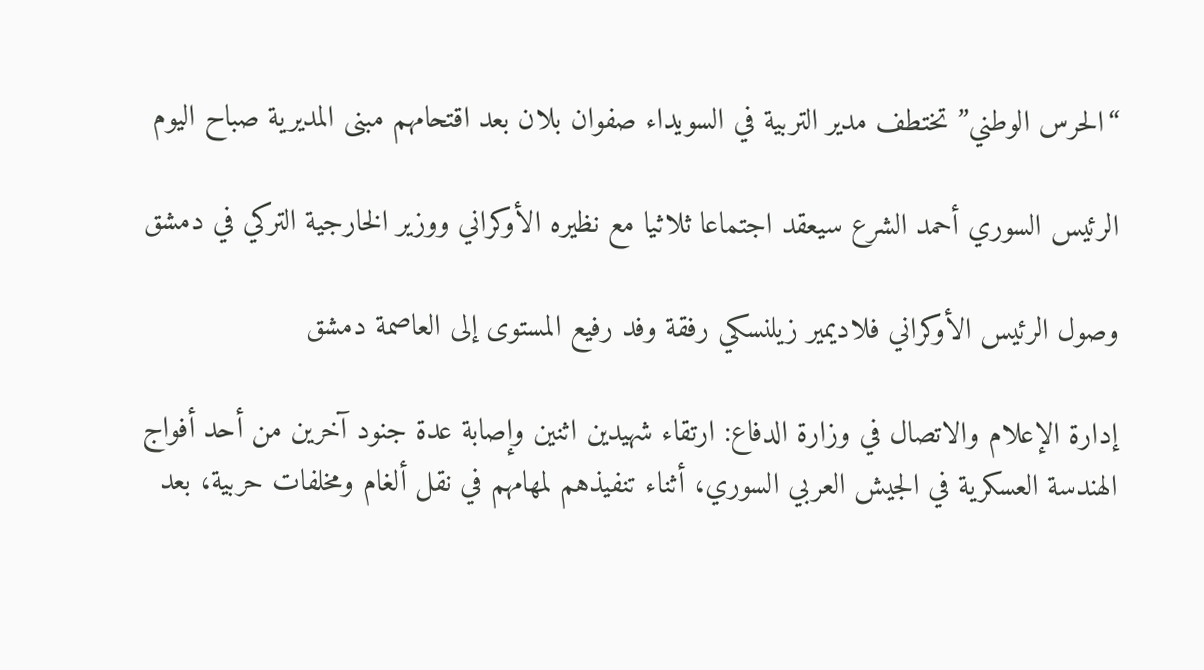“الحرس الوطني” تختطف مدير التربية في السويداء صفوان بلان بعد اقتحامهم مبنى المديرية صباح اليوم

الرئيس السوري أحمد الشرع سيعقد اجتماعا ثلاثيا مع نظيره الأوكراني ووزير الخارجية التركي في دمشق

وصول الرئيس الأوكراني فلاديمير زيلنسكي رفقة وفد رفيع المستوى إلى العاصمة دمشق

إدارة الإعلام والاتصال في وزارة الدفاع: ارتقاء شهيدين اثنين وإصابة عدة جنود آخرين من أحد أفواج الهندسة العسكرية في الجيش العربي السوري، أثناء تنفيذهم لمهامهم في نقل ألغام ومخلفات حربية، بعد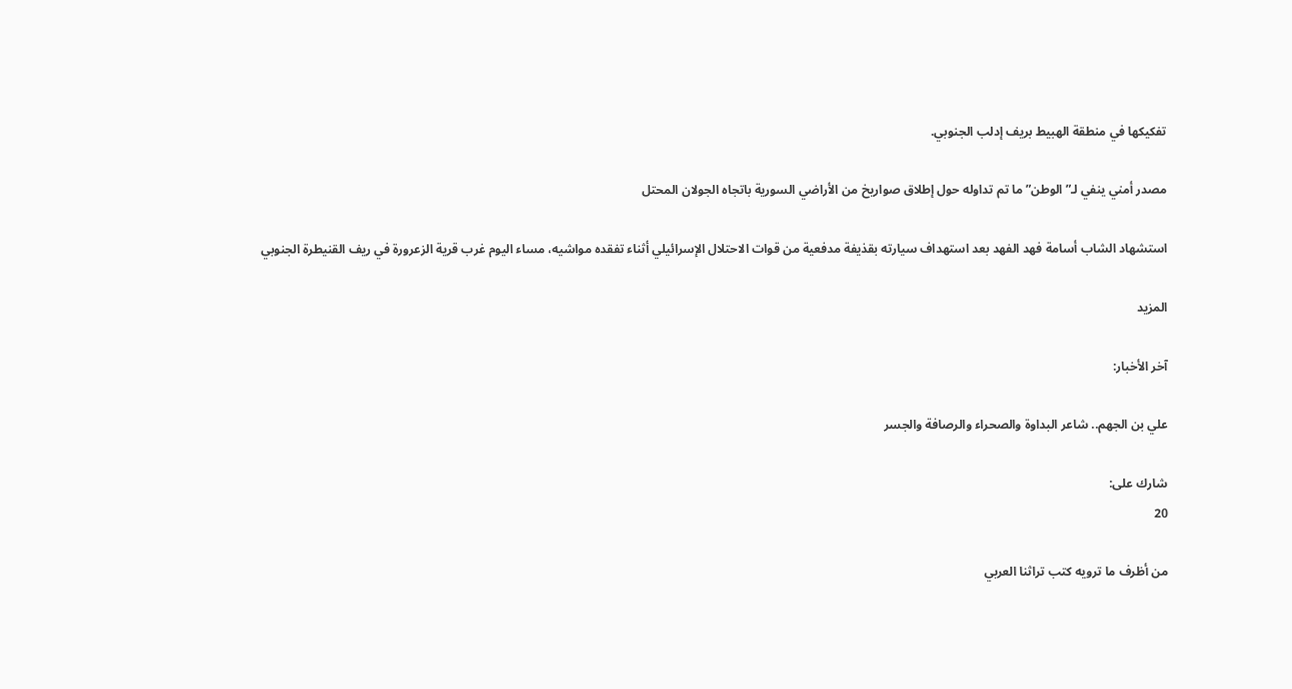تفكيكها في منطقة الهبيط بريف إدلب الجنوبي.

مصدر أمني ينفي لـ”الوطن” ما تم تداوله حول إطلاق صواريخ من الأراضي السورية باتجاه الجولان المحتل

استشهاد الشاب أسامة فهد الفهد بعد استهداف سيارته بقذيفة مدفعية من قوات الاحتلال الإسرائيلي أثناء تفقده مواشيه، مساء اليوم غرب قرية الزعرورة في ريف القنيطرة الجنوبي

المزيد

آخر الأخبار:

علي بن الجهم.. شاعر البداوة والصحراء والرصافة والجسر

شارك على:
20

من أظرف ما ترويه كتب تراثنا العربي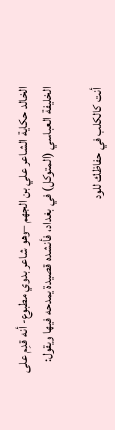الخالد حكاية الشاعر علي بن الجهم –وهو شاعر بدوي مطبوع- أنه قدِم على الخليفة العباسي (المتوكل) في بغداد، فأنشده قصيدة يمدحه فيها ويقول:

أنت كالكلب في حفاظك للود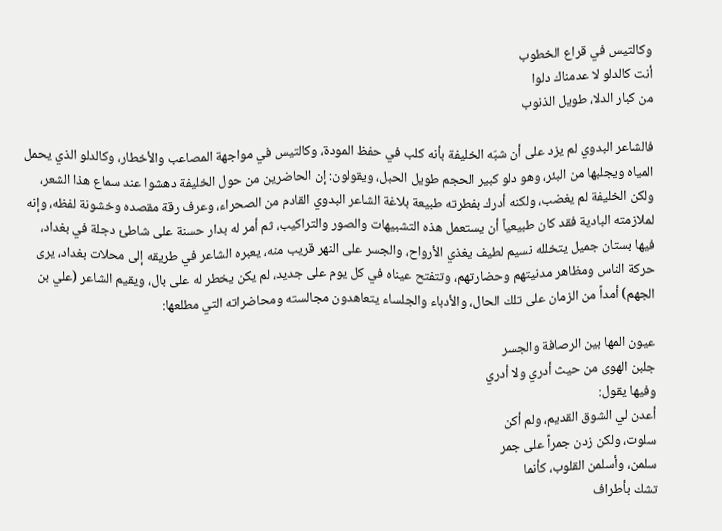وكالتيس في قراع الخطوب
أنت كالدلو لا عدمناك دلوا
من كبار الدلا، طويل الذنوب

فالشاعر البدوي لم يزد على أن شبّه الخليفة بأنه كلب في حفظ المودة، وكالتيس في مواجهة المصاعب والأخطار، وكالدلو الذي يحمل المياه ويجلبها من البئر، وهو دلو كبير الحجم طويل الحبل، ويقولون: إن الحاضرين من حول الخليفة دهشوا عند سماع هذا الشعر، ولكن الخليفة لم يغضب، ولكنه أدرك بفطرته طبيعة بلاغة الشاعر البدوي القادم من الصحراء، وعرف رقة مقصده وخشونة لفظه، وإنه لملازمته البادية فقد كان طبيعياً أن يستعمل هذه التشبيهات والصور والتراكيب، ثم أمر له بدار حسنة على شاطئ دجلة في بغداد، فيها بستان جميل يتخلله نسيم لطيف يغذي الأرواح، والجسر على النهر قريب منه، يعبره الشاعر في طريقه إلى محلات بغداد، يرى حركة الناس ومظاهر مدنيتهم وحضارتهم، وتتفتح عيناه في كل يوم على جديد، لم يكن يخطر له على بال، ويقيم الشاعر (علي بن الجهم) أمداً من الزمان على تلك الحال، والأدباء والجلساء يتعاهدون مجالسته ومحاضراته التي مطلعها:

عيون المها بين الرصافة والجسر
جلبن الهوى من حيث أدري ولا أدري
وفيها يقول:
أعدن لي الشوق القديم، ولم أكن
سلوت، ولكن زدن جمراً على جمر
سلمن، وأسلمن القلوب، كأنما
تشك بأطراف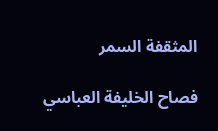المثقفة السمر

فصاح الخليفة العباسي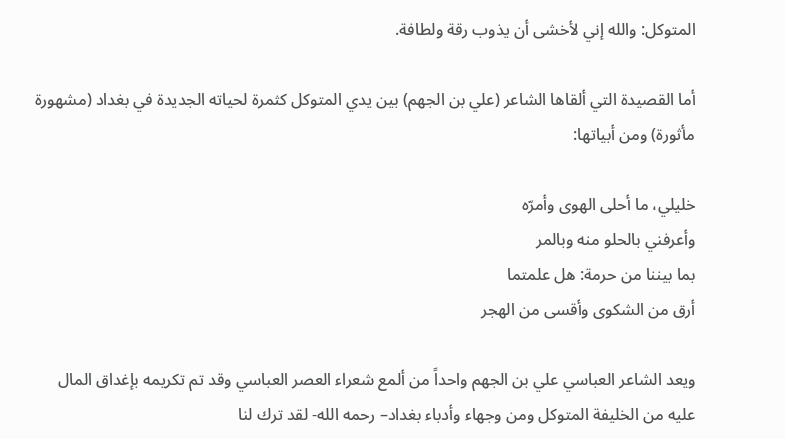المتوكل: والله إني لأخشى أن يذوب رقة ولطافة.

أما القصيدة التي ألقاها الشاعر (علي بن الجهم) بين يدي المتوكل كثمرة لحياته الجديدة في بغداد (مشهورة مأثورة) ومن أبياتها:

خليلي، ما أحلى الهوى وأمرّه
وأعرفني بالحلو منه وبالمر
بما بيننا من حرمة: هل علمتما
أرق من الشكوى وأقسى من الهجر

ويعد الشاعر العباسي علي بن الجهم واحداً من ألمع شعراء العصر العباسي وقد تم تكريمه بإغداق المال عليه من الخليفة المتوكل ومن وجهاء وأدباء بغداد– رحمه الله- لقد ترك لنا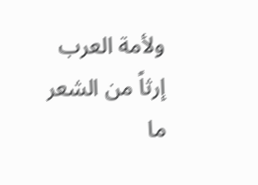ولأمة العرب إرثاً من الشعر ما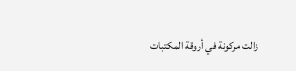زالت مركونة في أروقة المكتبات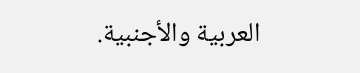العربية والأجنبية.